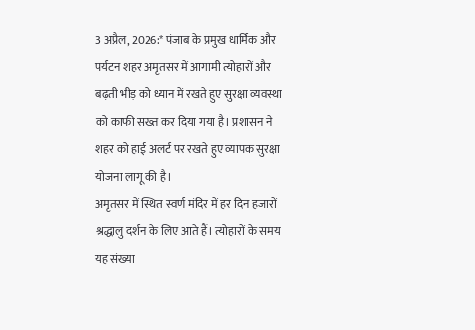3 अप्रैल, 2026:* पंजाब के प्रमुख धार्मिक और पर्यटन शहर अमृतसर में आगामी त्योहारों और बढ़ती भीड़ को ध्यान में रखते हुए सुरक्षा व्यवस्था को काफी सख्त कर दिया गया है। प्रशासन ने शहर को हाई अलर्ट पर रखते हुए व्यापक सुरक्षा योजना लागू की है।
अमृतसर में स्थित स्वर्ण मंदिर में हर दिन हजारों श्रद्धालु दर्शन के लिए आते हैं। त्योहारों के समय यह संख्या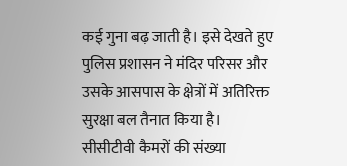कई गुना बढ़ जाती है। इसे देखते हुए पुलिस प्रशासन ने मंदिर परिसर और उसके आसपास के क्षेत्रों में अतिरिक्त सुरक्षा बल तैनात किया है। सीसीटीवी कैमरों की संख्या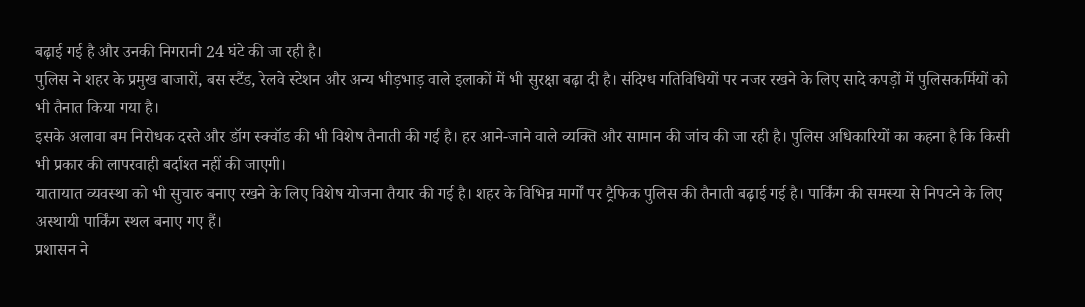बढ़ाई गई है और उनकी निगरानी 24 घंटे की जा रही है।
पुलिस ने शहर के प्रमुख बाजारों, बस स्टैंड, रेलवे स्टेशन और अन्य भीड़भाड़ वाले इलाकों में भी सुरक्षा बढ़ा दी है। संदिग्ध गतिविधियों पर नजर रखने के लिए सादे कपड़ों में पुलिसकर्मियों को भी तैनात किया गया है।
इसके अलावा बम निरोधक दस्ते और डॉग स्क्वॉड की भी विशेष तैनाती की गई है। हर आने-जाने वाले व्यक्ति और सामान की जांच की जा रही है। पुलिस अधिकारियों का कहना है कि किसी भी प्रकार की लापरवाही बर्दाश्त नहीं की जाएगी।
यातायात व्यवस्था को भी सुचारु बनाए रखने के लिए विशेष योजना तैयार की गई है। शहर के विभिन्न मार्गों पर ट्रैफिक पुलिस की तैनाती बढ़ाई गई है। पार्किंग की समस्या से निपटने के लिए अस्थायी पार्किंग स्थल बनाए गए हैं।
प्रशासन ने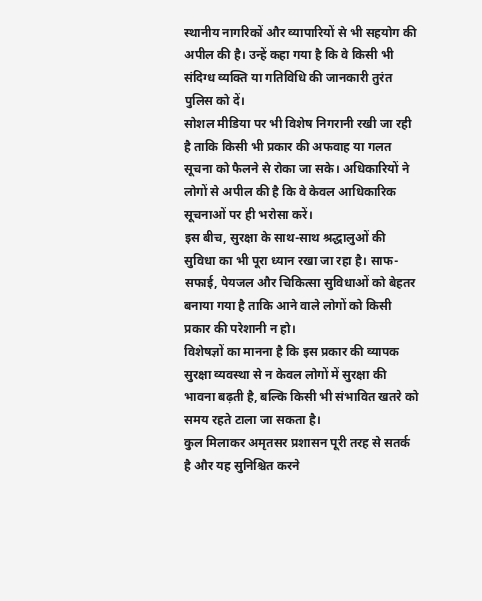स्थानीय नागरिकों और व्यापारियों से भी सहयोग की अपील की है। उन्हें कहा गया है कि वे किसी भी संदिग्ध व्यक्ति या गतिविधि की जानकारी तुरंत पुलिस को दें।
सोशल मीडिया पर भी विशेष निगरानी रखी जा रही है ताकि किसी भी प्रकार की अफवाह या गलत सूचना को फैलने से रोका जा सके। अधिकारियों ने लोगों से अपील की है कि वे केवल आधिकारिक सूचनाओं पर ही भरोसा करें।
इस बीच, सुरक्षा के साथ-साथ श्रद्धालुओं की सुविधा का भी पूरा ध्यान रखा जा रहा है। साफ-सफाई, पेयजल और चिकित्सा सुविधाओं को बेहतर बनाया गया है ताकि आने वाले लोगों को किसी प्रकार की परेशानी न हो।
विशेषज्ञों का मानना है कि इस प्रकार की व्यापक सुरक्षा व्यवस्था से न केवल लोगों में सुरक्षा की भावना बढ़ती है, बल्कि किसी भी संभावित खतरे को समय रहते टाला जा सकता है।
कुल मिलाकर अमृतसर प्रशासन पूरी तरह से सतर्क है और यह सुनिश्चित करने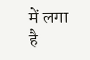में लगा है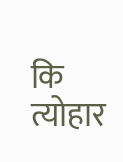कि त्योहार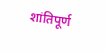शांतिपूर्ण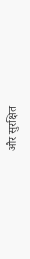और सुरक्षित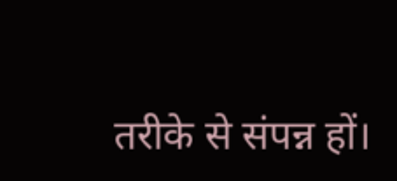तरीके से संपन्न हों।